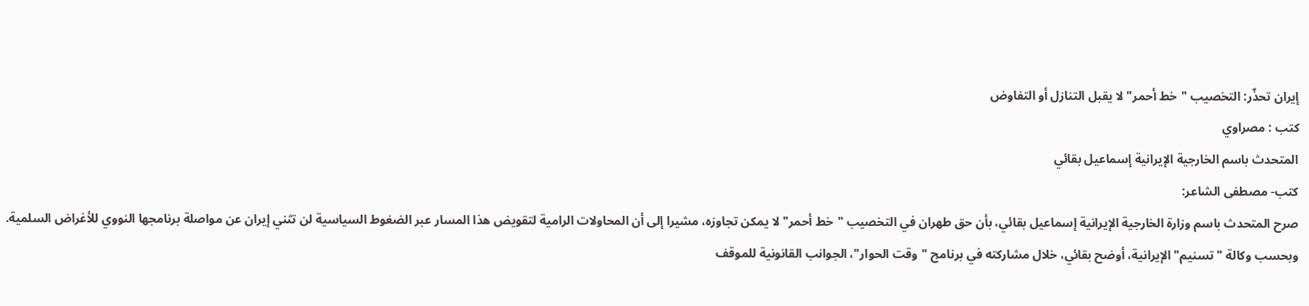إيران تحذّر: التخصيب "خط أحمر" لا يقبل التنازل أو التفاوض
كتب : مصراوي
المتحدث باسم الخارجية الإيرانية إسماعيل بقائي
كتب- مصطفى الشاعر:
صرح المتحدث باسم وزارة الخارجية الإيرانية إسماعيل بقائي، بأن حق طهران في التخصيب "خط أحمر" لا يمكن تجاوزه، مشيرا إلى أن المحاولات الرامية لتقويض هذا المسار عبر الضغوط السياسية لن تثني إيران عن مواصلة برنامجها النووي للأغراض السلمية.
وبحسب وكالة "تسنيم" الإيرانية، أوضح بقائي، خلال مشاركته في برنامج "وقت الحوار"، الجوانب القانونية للموقف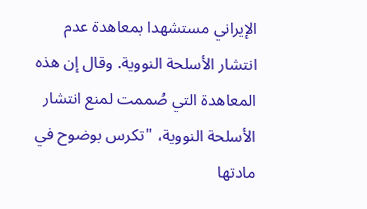الإيراني مستشهدا بمعاهدة عدم انتشار الأسلحة النووية. وقال إن هذه المعاهدة التي صُممت لمنع انتشار الأسلحة النووية، "تكرس بوضوح في مادتها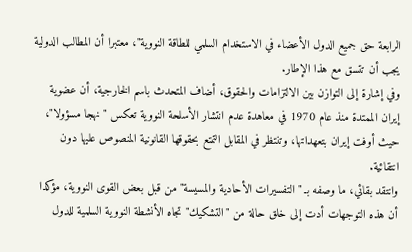الرابعة حق جميع الدول الأعضاء في الاستخدام السلمي للطاقة النووية"، معتبرا أن المطالب الدولية يجب أن تتسق مع هذا الإطار.
وفي إشارة إلى التوازن بين الالتزامات والحقوق، أضاف المتحدث باسم الخارجية، أن عضوية إيران الممتدة منذ عام 1970 في معاهدة عدم انتشار الأسلحة النووية تعكس "نهجا مسؤولا"، حيث أوفت إيران بتعهداتها، وتنتظر في المقابل التمتع بحقوقها القانونية المنصوص عليها دون انتقائية.
وانتقد بقائي، ما وصفه بـ "التفسيرات الأحادية والمسيسة" من قبل بعض القوى النووية، مؤكدا أن هذه التوجهات أدت إلى خلق حالة من "التشكيك" تجاه الأنشطة النووية السلمية للدول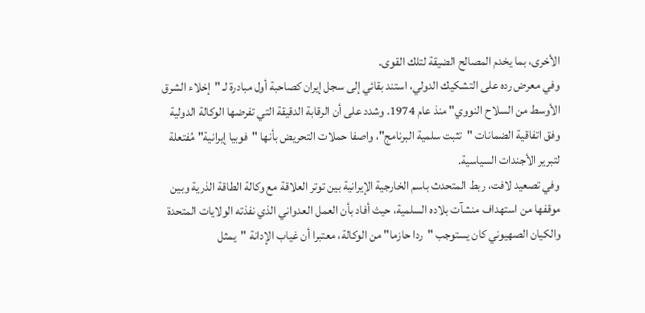الأخرى، بما يخدم المصالح الضيقة لتلك القوى.
وفي معرض رده على التشكيك الدولي، استند بقائي إلى سجل إيران كصاحبة أول مبادرة لـ "إخلاء الشرق الأوسط من السلاح النووي" منذ عام 1974. وشدد على أن الرقابة الدقيقة التي تفرضها الوكالة الدولية وفق اتفاقية الضمانات "تثبت سلمية البرنامج"، واصفا حملات التحريض بأنها "فوبيا إيرانية" مُفتعلة لتبرير الأجندات السياسية.
وفي تصعيد لافت، ربط المتحدث باسم الخارجية الإيرانية بين توتر العلاقة مع وكالة الطاقة الذرية وبين موقفها من استهداف منشآت بلاده السلمية، حيث أفاد بأن العمل العدواني الذي نفذته الولايات المتحدة والكيان الصهيوني كان يستوجب "ردا حازما" من الوكالة، معتبرا أن غياب الإدانة "يمثل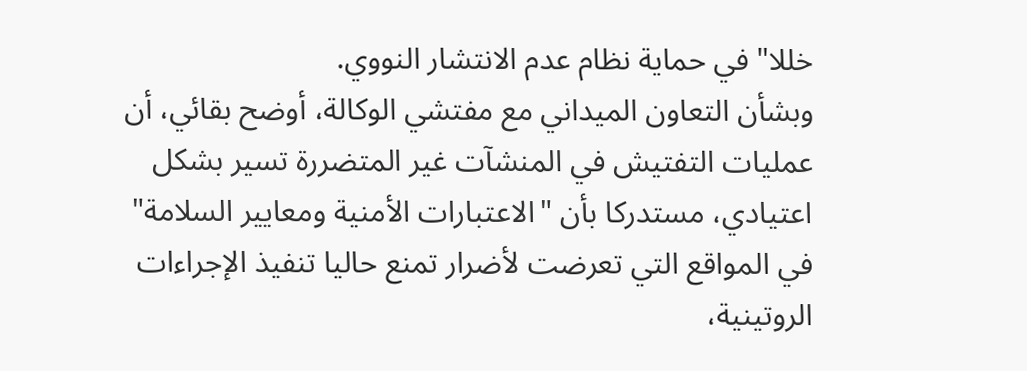خللا" في حماية نظام عدم الانتشار النووي.
وبشأن التعاون الميداني مع مفتشي الوكالة، أوضح بقائي، أن عمليات التفتيش في المنشآت غير المتضررة تسير بشكل اعتيادي، مستدركا بأن "الاعتبارات الأمنية ومعايير السلامة" في المواقع التي تعرضت لأضرار تمنع حاليا تنفيذ الإجراءات الروتينية،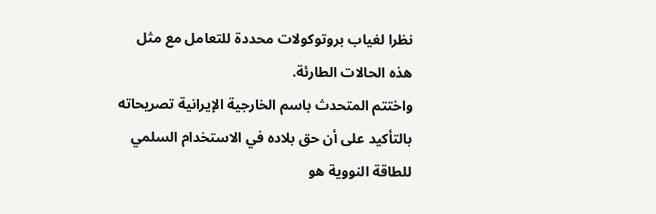نظرا لغياب بروتوكولات محددة للتعامل مع مثل هذه الحالات الطارئة.
واختتم المتحدث باسم الخارجية الإيرانية تصريحاته بالتأكيد على أن حق بلاده في الاستخدام السلمي للطاقة النووية هو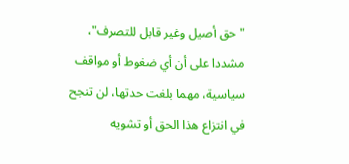"حق أصيل وغير قابل للتصرف"، مشددا على أن أي ضغوط أو مواقف سياسية، مهما بلغت حدتها، لن تنجح في انتزاع هذا الحق أو تشويه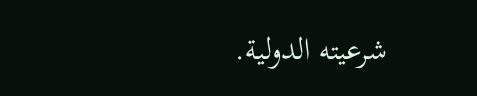شرعيته الدولية.